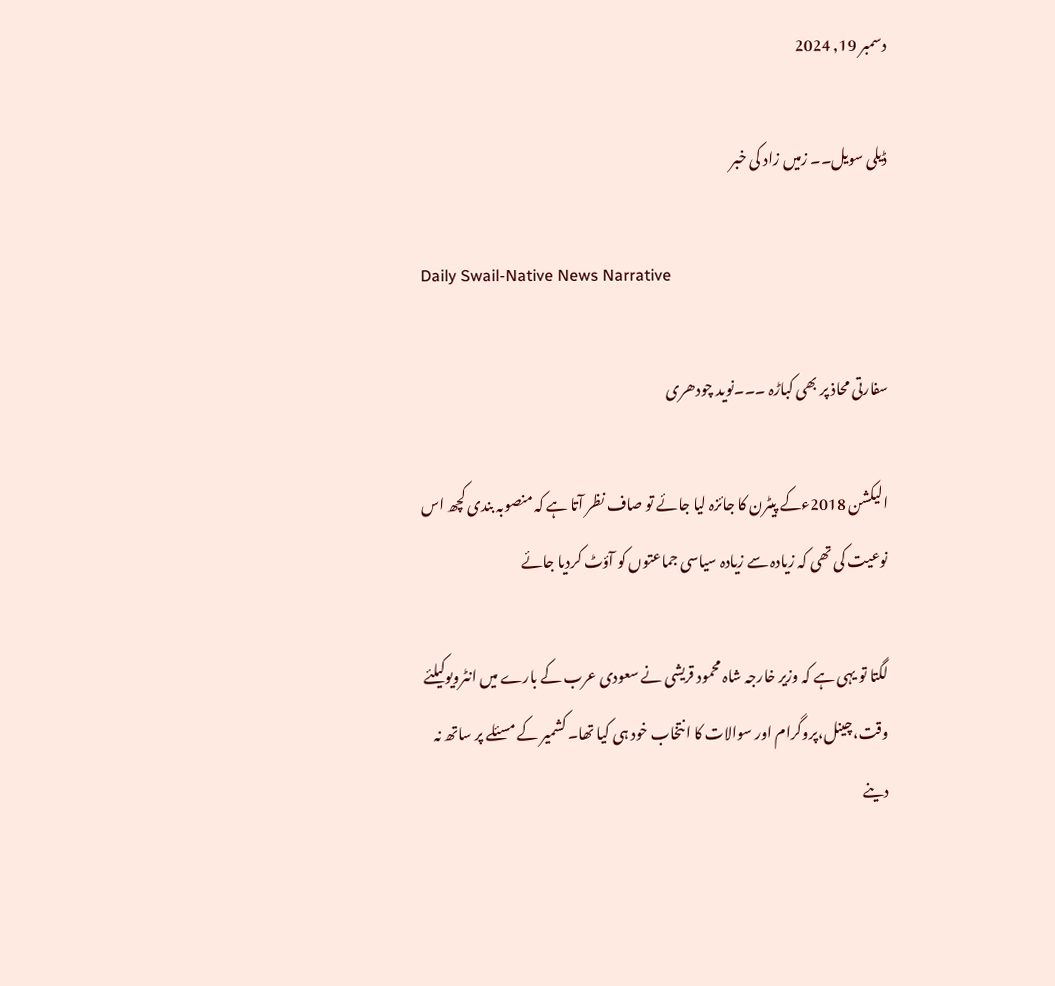دسمبر 19, 2024

ڈیلی سویل۔۔ زمیں زاد کی خبر

Daily Swail-Native News Narrative

سفارتی محاذ پر بھی کباڑہ ۔۔۔نوید چودھری

الیکشن 2018ءکے پیٹرن کا جائزہ لیا جائے تو صاف نظر آتا ہے کہ منصوبہ بندی کچھ اس نوعیت کی تھی کہ زیادہ سے زیادہ سیاسی جماعتوں کو آؤٹ کردیا جائے

لگتا تو یہی ہے کہ وزیر خارجہ شاہ محمود قریشی نے سعودی عرب کے بارے میں انٹرویوکیلئے وقت،چینل،پروگرام اور سوالات کا انتخاب خود ہی کیا تھا۔ کشمیر کے مسئلے پر ساتھ نہ دینے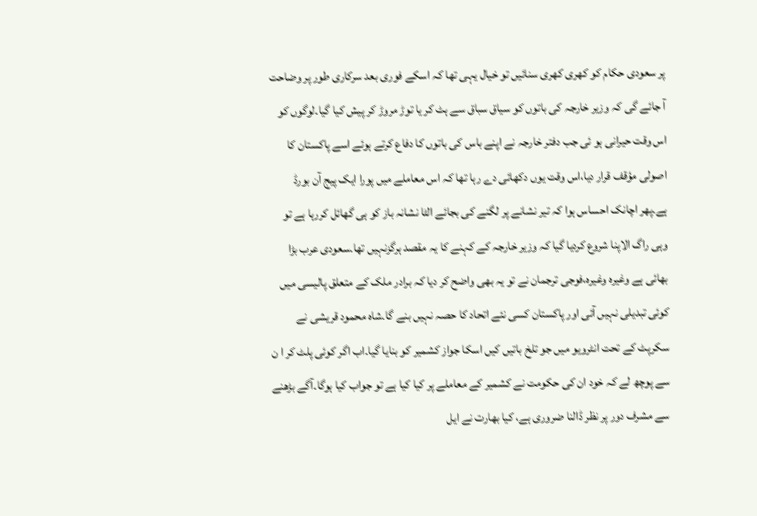پر سعودی حکام کو کھری کھری سنائیں تو خیال یہی تھا کہ اسکے فوری بعد سرکاری طور پر وضاحت آ جائے گی کہ وزیر خارجہ کی باتوں کو سیاق سباق سے ہٹ کر یا توڑ مروڑ کر پیش کیا گیا۔لوگوں کو اس وقت حیرانی ہو ئی جب دفتر خارجہ نے اپنے باس کی باتوں کا دفاع کرتے ہوئے اسے پاکستان کا اصولی مؤقف قرار دیا،اس وقت یوں دکھائی دے رہا تھا کہ اس معاملے میں پورا ایک پیج آن بورڈ ہے۔پھر اچانک احساس ہوا کہ تیر نشانے پر لگنے کی بجائے الٹا نشانہ باز کو ہی گھائل کررہا ہے تو وہی راگ الاپنا شروع کردیا گیا کہ وزیر خارجہ کے کہنے کا یہ مقصد ہرگزنہیں تھا۔سعودی عرب بڑا بھائی ہے وغیرہ وغیرہ،فوجی ترجمان نے تو یہ بھی واضح کر دیا کہ برادر ملک کے متعلق پالیسی میں کوئی تبدیلی نہیں آئی اور پاکستان کسی نئے اتحاد کا حصہ نہیں بنے گا۔شاہ محمود قریشی نے سکرپٹ کے تحت انٹرویو میں جو تلخ باتیں کیں اسکا جواز کشمیر کو بنایا گیا۔اب اگر کوئی پلٹ کر ا ن سے پوچھ لے کہ خود ان کی حکومت نے کشمیر کے معاملے پر کیا کیا ہے تو جواب کیا ہوگا۔آگے بڑھنے سے مشرف دور پر نظر ڈالنا ضروری ہے، کیا بھارت نے ایل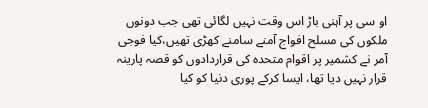او سی پر آہنی باڑ اس وقت نہیں لگائی تھی جب دونوں ملکوں کی مسلح افواج آمنے سامنے کھڑی تھیں،کیا فوجی آمر نے کشمیر پر اقوام متحدہ کی قراردادوں کو قصہ پارینہ قرار نہیں دیا تھا، ایسا کرکے پوری دنیا کو کیا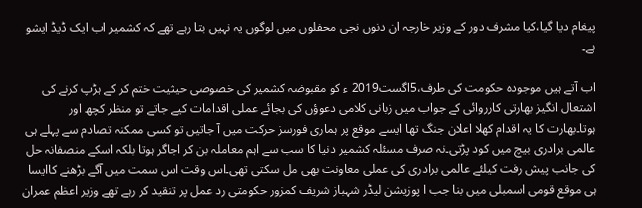پیغام دیا گیا،کیا مشرف دور کے وزیر خارجہ ان دنوں نجی محفلوں میں لوگوں یہ نہیں بتا رہے تھے کہ کشمیر اب ایک ڈیڈ ایشو ہے۔

اب آتے ہیں موجودہ حکومت کی طرف،5اگست2019 ء کو مقبوضہ کشمیر کی خصوصی حیثیت ختم کر کے ہڑپ کرنے کی اشتعال انگیز بھارتی کارروائی کے جواب میں زبانی کلامی دعوؤں کی بجائے عملی اقدامات کیے جاتے تو منظر کچھ اور ہوتا۔بھارت کا یہ اقدام کھلا اعلان جنگ تھا ایسے موقع پر ہماری فورسز حرکت میں آ جاتیں تو کسی ممکنہ تصادم سے پہلے ہی عالمی برادری بیچ میں کود پڑتی۔نہ صرف مسئلہ کشمیر دنیا کا سب سے اہم معاملہ بن کر اجاگر ہوتا بلکہ اسکے منصفانہ حل کی جانب پیش رفت کیلئے عالمی برادری کی عملی معاونت بھی مل سکتی تھی۔اس وقت اس سمت میں آگے بڑھنے کاایسا ہی موقع قومی اسمبلی میں بنا جب ا پوزیشن لیڈر شہباز شریف کمزور حکومتی رد عمل پر تنقید کر رہے تھے وزیر اعظم عمران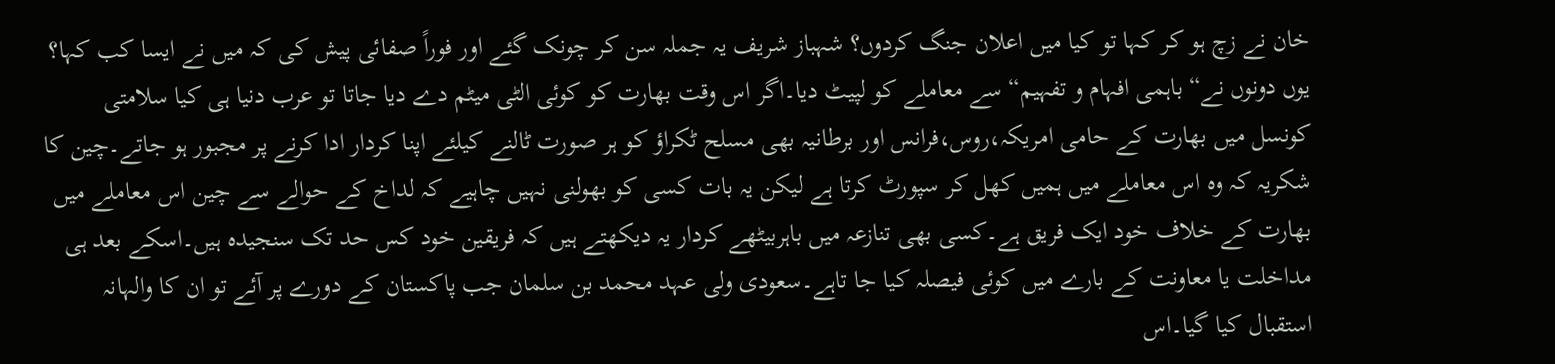خان نے زچ ہو کر کہا تو کیا میں اعلان جنگ کردوں؟ شہباز شریف یہ جملہ سن کر چونک گئے اور فوراً صفائی پیش کی کہ میں نے ایسا کب کہا؟ یوں دونوں نے“ باہمی افہام و تفہیم“ سے معاملے کو لپیٹ دیا۔اگر اس وقت بھارت کو کوئی الٹی میٹم دے دیا جاتا تو عرب دنیا ہی کیا سلامتی کونسل میں بھارت کے حامی امریکہ،روس،فرانس اور برطانیہ بھی مسلح ٹکراؤ کو ہر صورت ٹالنے کیلئے اپنا کردار ادا کرنے پر مجبور ہو جاتے۔چین کا شکریہ کہ وہ اس معاملے میں ہمیں کھل کر سپورٹ کرتا ہے لیکن یہ بات کسی کو بھولنی نہیں چاہیے کہ لداخ کے حوالے سے چین اس معاملے میں بھارت کے خلاف خود ایک فریق ہے۔کسی بھی تنازعہ میں باہربیٹھے کردار یہ دیکھتے ہیں کہ فریقین خود کس حد تک سنجیدہ ہیں۔اسکے بعد ہی مداخلت یا معاونت کے بارے میں کوئی فیصلہ کیا جا تاہے۔سعودی ولی عہد محمد بن سلمان جب پاکستان کے دورے پر آئے تو ان کا والہانہ استقبال کیا گیا۔اس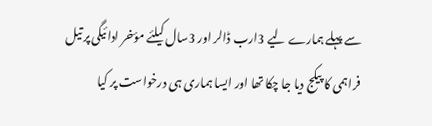سے پہلے ہمارے لیے 3ارب ڈالر اور 3سال کیلئے مؤخر ادائیگی پر تیل فراہمی کا پیکج دیا جا چکا تھا اور ایسا ہماری ہی درخواست پر کیا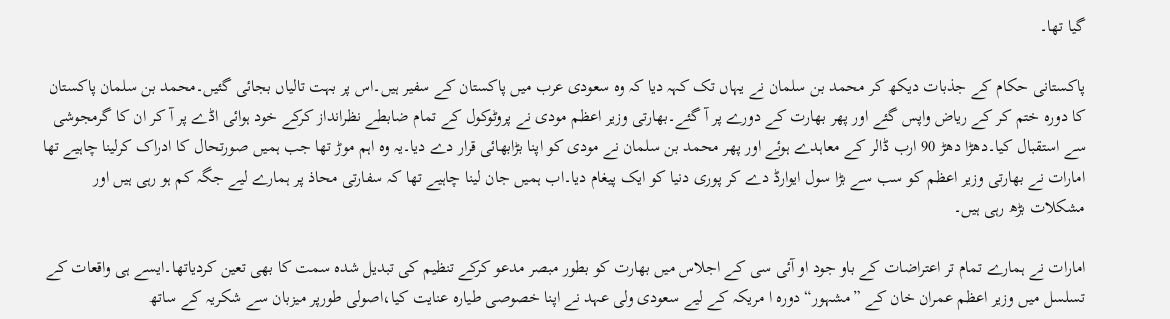گیا تھا۔

پاکستانی حکام کے جذبات دیکھ کر محمد بن سلمان نے یہاں تک کہہ دیا کہ وہ سعودی عرب میں پاکستان کے سفیر ہیں۔اس پر بہت تالیاں بجائی گئیں۔محمد بن سلمان پاکستان کا دورہ ختم کر کے ریاض واپس گئے اور پھر بھارت کے دورے پر آ گئے۔بھارتی وزیر اعظم مودی نے پروٹوکول کے تمام ضابطے نظرانداز کرکے خود ہوائی اڈے پر آ کر ان کا گرمجوشی سے استقبال کیا۔دھڑا دھڑ 90 ارب ڈالر کے معاہدے ہوئے اور پھر محمد بن سلمان نے مودی کو اپنا بڑابھائی قرار دے دیا۔یہ وہ اہم موڑ تھا جب ہمیں صورتحال کا ادراک کرلینا چاہیے تھا امارات نے بھارتی وزیر اعظم کو سب سے بڑا سول ایوارڈ دے کر پوری دنیا کو ایک پیغام دیا۔اب ہمیں جان لینا چاہیے تھا کہ سفارتی محاذ پر ہمارے لیے جگہ کم ہو رہی ہیں اور مشکلات بڑھ رہی ہیں۔

امارات نے ہمارے تمام تر اعتراضات کے باو جود او آئی سی کے اجلاس میں بھارت کو بطور مبصر مدعو کرکے تنظیم کی تبدیل شدہ سمت کا بھی تعین کردیاتھا۔ایسے ہی واقعات کے تسلسل میں وزیر اعظم عمران خان کے ”مشہور“ دورہ ا مریکہ کے لیے سعودی ولی عہد نے اپنا خصوصی طیارہ عنایت کیا،اصولی طورپر میزبان سے شکریہ کے ساتھ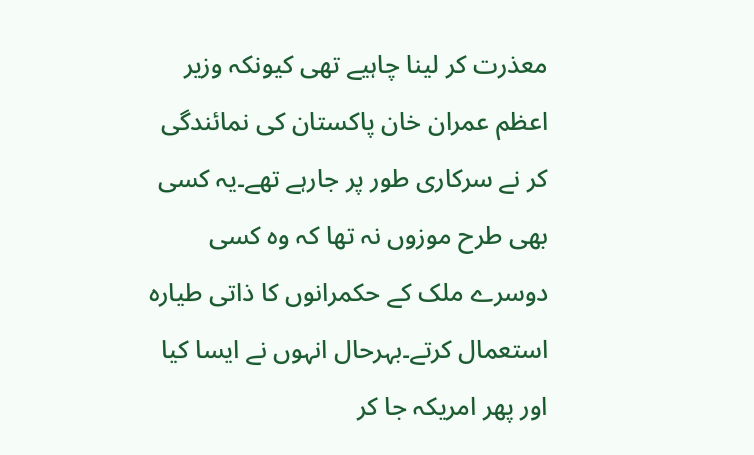معذرت کر لینا چاہیے تھی کیونکہ وزیر اعظم عمران خان پاکستان کی نمائندگی کر نے سرکاری طور پر جارہے تھے۔یہ کسی بھی طرح موزوں نہ تھا کہ وہ کسی دوسرے ملک کے حکمرانوں کا ذاتی طیارہ استعمال کرتے۔بہرحال انہوں نے ایسا کیا اور پھر امریکہ جا کر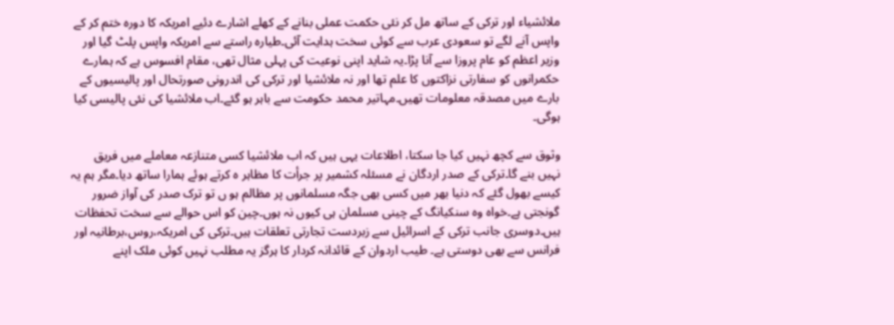ملائشیاء اور ترکی کے ساتھ مل کر نئی حکمت عملی بنانے کے کھلے اشارے دئیے امریکہ کا دورہ ختم کر کے واپس آنے لگے تو سعودی عرب سے کوئی سخت ہدایت آئی۔طیارہ راستے سے امریکہ واپس پلٹ گیا اور وزیر اعظم کو عام پروزا سے آنا پڑا۔یہ شاید اپنی نوعیت کی پہلی مثال تھی، مقام افسوس ہے کہ ہمارے حکمرانوں کو سفارتی نزاکتوں کا علم تھا اور نہ ملائشیا اور ترکی کی اندرونی صورتحال اور پالیسیوں کے بارے میں مصدقہ معلومات تھیں۔مہاتیر محمد حکومت سے باہر ہو گئے۔اب ملائشیا کی نئی پالیسی کیا ہوگی۔

وثوق سے کچھ نہیں کیا جا سکتا، اطلاعات یہی ہیں کہ اب ملائشیا کسی متنازعہ معاملے میں فریق نہیں بنے گا۔ترکی کے صدر اردگان نے مسئلہ کشمیر پر جرأت کا مظاہر ہ کرتے ہوئے ہمارا ساتھ دیا۔مگر ہم یہ کیسے بھول گئے کہ دنیا بھر میں کسی بھی جگہ مسلمانوں پر مظالم ہو ں تو ترک صدر کی آواز ضرور گونجتی ہے۔خواہ وہ سنکیانگ کے چینی مسلمان ہی کیوں نہ ہوں۔چین کو اس حوالے سے سخت تحفظات ہیں۔دوسری جانب ترکی کے اسرائیل سے زبردست تجارتی تعلقات ہیں۔ترکی کی امریکہ،روس،برطانیہ اور فرانس سے بھی دوستی ہے۔ طیب اردوان کے قائدانہ کردار کا ہرگز یہ مطلب نہیں کوئی ملک اپنے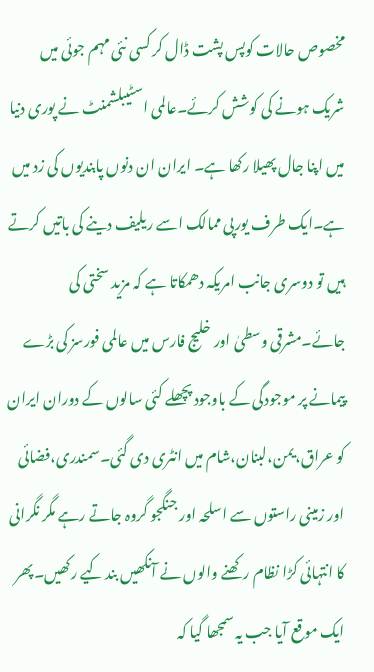مخصوص حالات کوپس پشت ڈال کر کسی نئی مہم جوئی میں شریک ہونے کی کوشش کرئے۔عالمی اسٹیبلشمنٹ نے پوری دنیا میں اپنا جال پھیلا رکھا ہے۔ ایران ان دنوں پابندیوں کی زد میں ہے۔ایک طرف یورپی ممالک اسے ریلیف دینے کی باتیں کرتے ہیں تو دوسری جانب امریکہ دھمکاتا ہے کہ مزید سختی کی جائے۔مشرقی وسطیٰ اور خلیج فارس میں عالمی فورسز کی بڑے پیمانے پر موجودگی کے باوجود پچھلے کئی سالوں کے دوران ایران کو عراق،یمن،لبنان،شام میں انٹری دی گئی۔سمندری،فضائی اور زمینی راستوں سے اسلحہ اور جنگجو گروہ جاتے رہے مگر نگرانی کا انتہائی کڑا نظام رکھنے والوں نے آنکھیں بند کیے رکھیں۔پھر ایک موقع آیا جب یہ سمجھا گیا کہ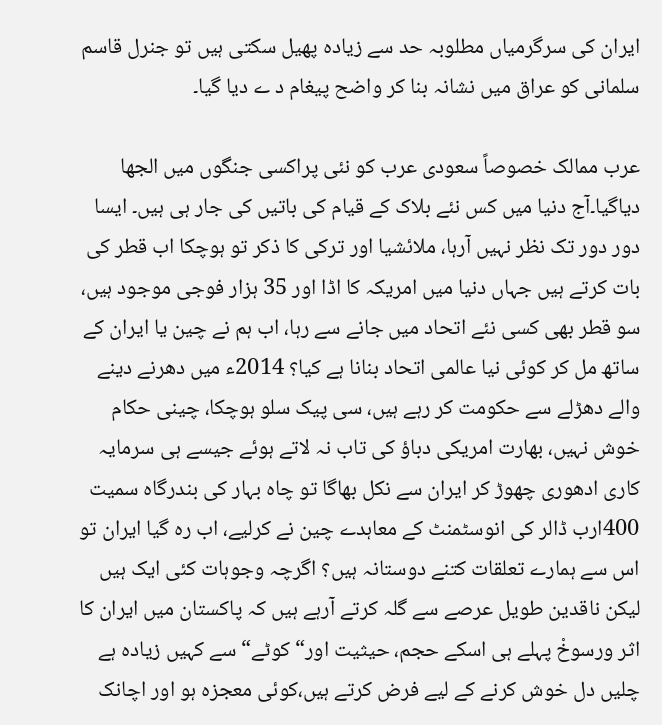ایران کی سرگرمیاں مطلوبہ حد سے زیادہ پھیل سکتی ہیں تو جنرل قاسم سلمانی کو عراق میں نشانہ بنا کر واضح پیغام د ے دیا گیا۔

عرب ممالک خصوصاً سعودی عرب کو نئی پراکسی جنگوں میں الجھا دیاگیا۔آج دنیا میں کس نئے بلاک کے قیام کی باتیں کی جار ہی ہیں۔ ایسا دور دور تک نظر نہیں آرہا، ملائشیا اور ترکی کا ذکر تو ہوچکا اب قطر کی بات کرتے ہیں جہاں دنیا میں امریکہ کا اڈا اور 35 ہزار فوجی موجود ہیں، سو قطر بھی کسی نئے اتحاد میں جانے سے رہا، اب ہم نے چین یا ایران کے ساتھ مل کر کوئی نیا عالمی اتحاد بنانا ہے کیا؟ 2014ء میں دھرنے دینے والے دھڑلے سے حکومت کر رہے ہیں، سی پیک سلو ہوچکا، چینی حکام خوش نہیں، بھارت امریکی دباؤ کی تاب نہ لاتے ہوئے جیسے ہی سرمایہ کاری ادھوری چھوڑ کر ایران سے نکل بھاگا تو چاہ بہار کی بندرگاہ سمیت 400ارب ڈالر کی انوسٹمنٹ کے معاہدے چین نے کرلیے، اب رہ گیا ایران تو اس سے ہمارے تعلقات کتنے دوستانہ ہیں؟ اگرچہ وجوہات کئی ایک ہیں لیکن ناقدین طویل عرصے سے گلہ کرتے آرہے ہیں کہ پاکستان میں ایران کا اثر ورسوخْ پہلے ہی اسکے حجم، حیثیت اور“ کوٹے“ سے کہیں زیادہ ہے چلیں دل خوش کرنے کے لیے فرض کرتے ہیں،کوئی معجزہ ہو اور اچانک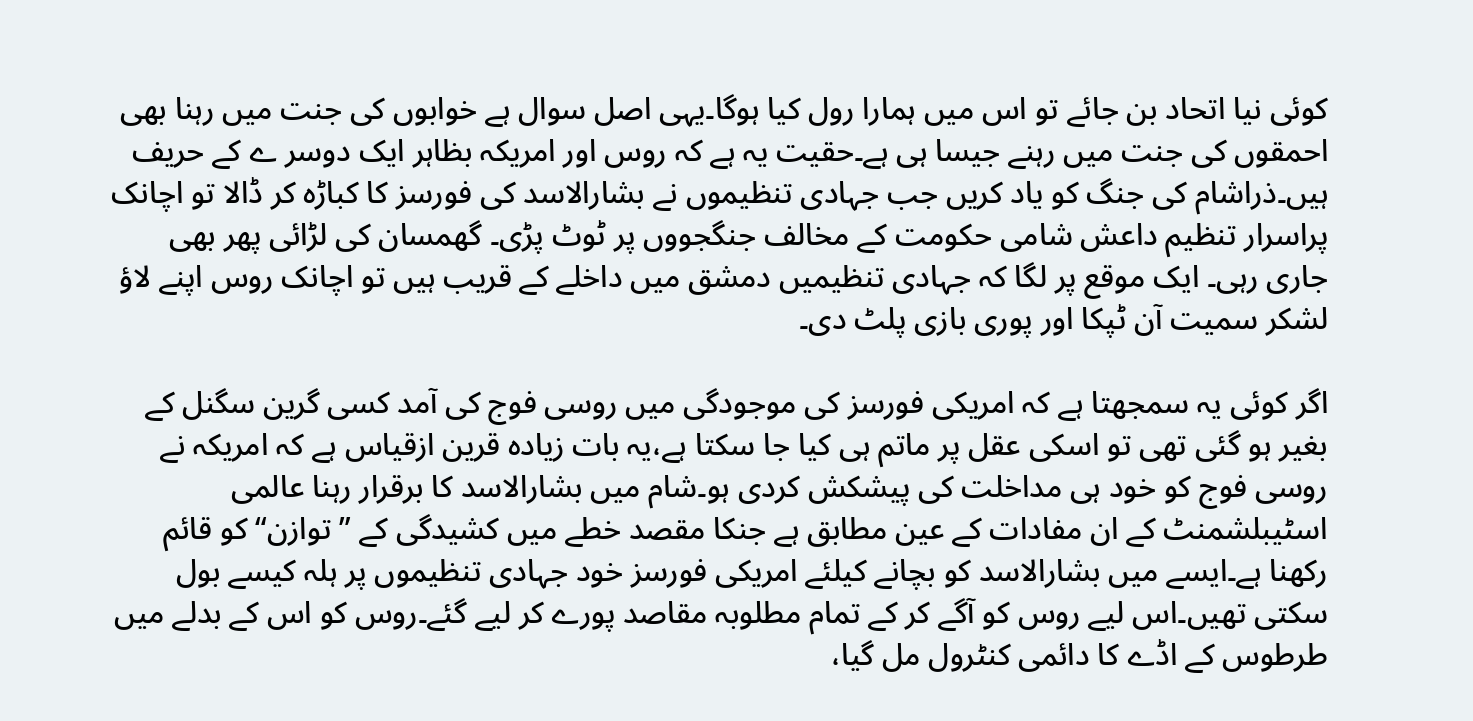کوئی نیا اتحاد بن جائے تو اس میں ہمارا رول کیا ہوگا۔یہی اصل سوال ہے خوابوں کی جنت میں رہنا بھی احمقوں کی جنت میں رہنے جیسا ہی ہے۔حقیت یہ ہے کہ روس اور امریکہ بظاہر ایک دوسر ے کے حریف ہیں۔ذراشام کی جنگ کو یاد کریں جب جہادی تنظیموں نے بشارالاسد کی فورسز کا کباڑہ کر ڈالا تو اچانک پراسرار تنظیم داعش شامی حکومت کے مخالف جنگجووں پر ٹوٹ پڑی۔ گھمسان کی لڑائی پھر بھی جاری رہی۔ ایک موقع پر لگا کہ جہادی تنظیمیں دمشق میں داخلے کے قریب ہیں تو اچانک روس اپنے لاؤ لشکر سمیت آن ٹپکا اور پوری بازی پلٹ دی۔

اگر کوئی یہ سمجھتا ہے کہ امریکی فورسز کی موجودگی میں روسی فوج کی آمد کسی گرین سگنل کے بغیر ہو گئی تھی تو اسکی عقل پر ماتم ہی کیا جا سکتا ہے،یہ بات زیادہ قرین ازقیاس ہے کہ امریکہ نے روسی فوج کو خود ہی مداخلت کی پیشکش کردی ہو۔شام میں بشارالاسد کا برقرار رہنا عالمی اسٹیبلشمنٹ کے ان مفادات کے عین مطابق ہے جنکا مقصد خطے میں کشیدگی کے ”توازن“ کو قائم رکھنا ہے۔ایسے میں بشارالاسد کو بچانے کیلئے امریکی فورسز خود جہادی تنظیموں پر ہلہ کیسے بول سکتی تھیں۔اس لیے روس کو آگے کر کے تمام مطلوبہ مقاصد پورے کر لیے گئے۔روس کو اس کے بدلے میں طرطوس کے اڈے کا دائمی کنٹرول مل گیا،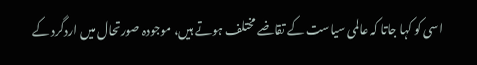اسی کو کہا جاتا کہ عالمی سیاست کے تقاضے مختلف ہوتے ہیں، موجودہ صورتحال میں اردگرد کے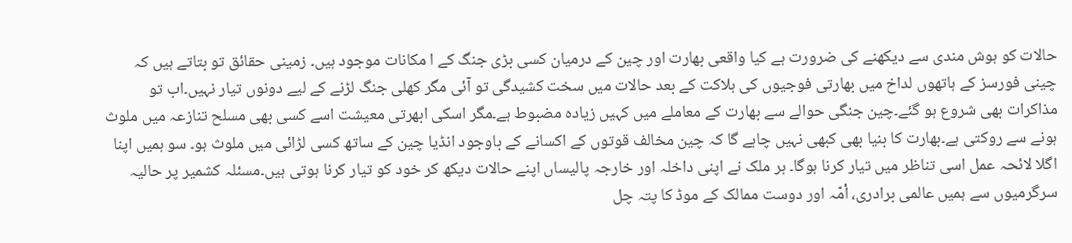حالات کو ہوش مندی سے دیکھنے کی ضرورت ہے کیا واقعی بھارت اور چین کے درمیان کسی بڑی جنگ کے ا مکانات موجود ہیں۔ زمینی حقائق تو بتاتے ہیں کہ چینی فورسز کے ہاتھوں لداخ میں بھارتی فوجیوں کی ہلاکت کے بعد حالات میں سخت کشیدگی تو آئی مگر کھلی جنگ لڑنے کے لیے دونوں تیار نہیں۔اب تو مذاکرات بھی شروع ہو گئے۔چین جنگی حوالے سے بھارت کے معاملے میں کہیں زیادہ مضبوط ہے۔مگر اسکی ابھرتی معیشت اسے کسی بھی مسلح تنازعہ میں ملوث ہونے سے روکتی ہے۔بھارت کا بنیا بھی کبھی نہیں چاہے گا کہ چین مخالف قوتوں کے اکسانے کے باوجود انڈیا چین کے ساتھ کسی لڑائی میں ملوث ہو۔ سو ہمیں اپنا اگلا لائحہ عمل اسی تناظر میں تیار کرنا ہوگا۔ ہر ملک نے اپنی داخلہ اور خارجہ پالیساں اپنے حالات دیکھ کر خود کو تیار کرنا ہوتی ہیں۔مسئلہ کشمیر پر حالیہ سرگرمیوں سے ہمیں عالمی برادری، اْمّہ اور دوست ممالک کے موڈ کا پتہ چل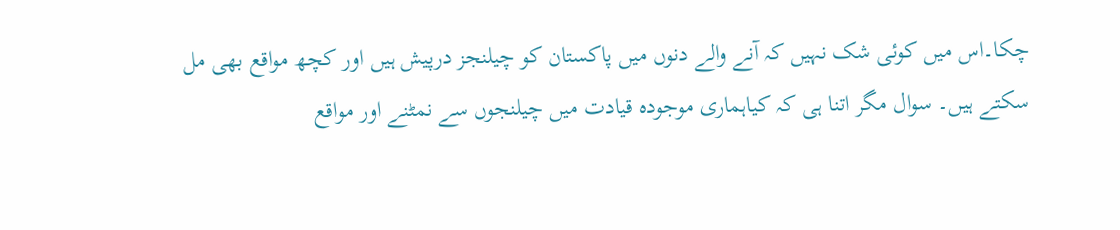چکا۔اس میں کوئی شک نہیں کہ آنے والے دنوں میں پاکستان کو چیلنجز درپیش ہیں اور کچھ مواقع بھی مل سکتے ہیں۔ سوال مگر اتنا ہی کہ کیاہماری موجودہ قیادت میں چیلنجوں سے نمٹنے اور مواقع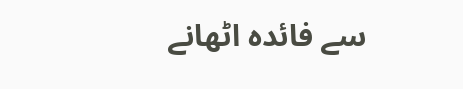سے فائدہ اٹھانے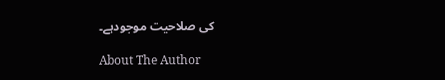کی صلاحیت موجودہے۔

About The Author